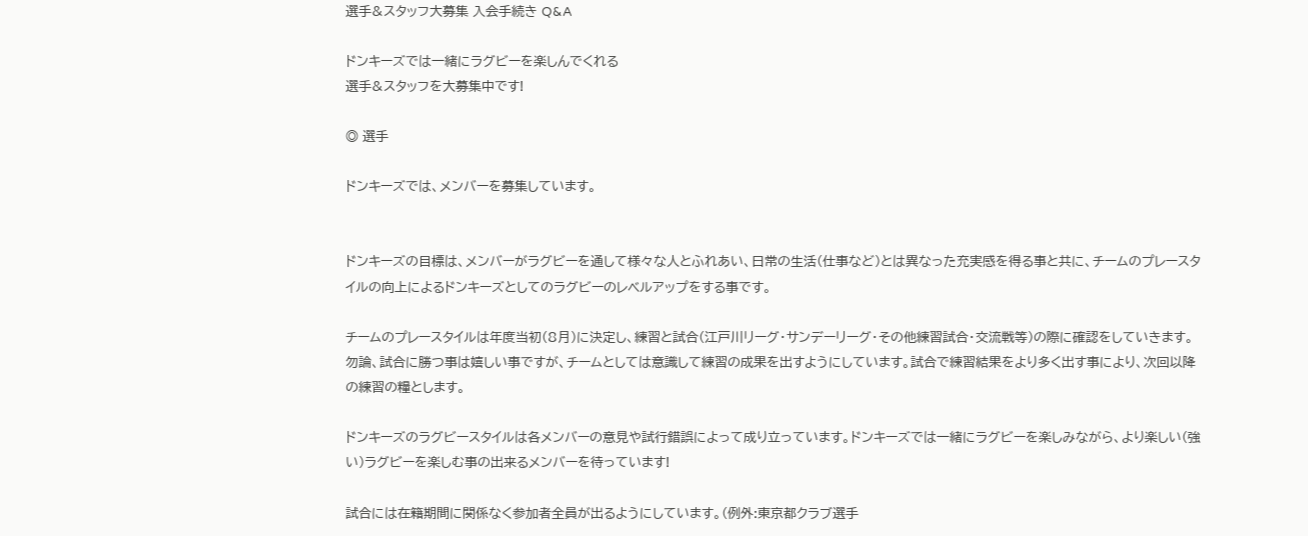選手&スタッフ大募集 入会手続き Q&A

ドンキーズでは一緒にラグビーを楽しんでくれる
選手&スタッフを大募集中です!

◎ 選手

ドンキーズでは、メンバーを募集しています。


ドンキーズの目標は、メンバーがラグビーを通して様々な人とふれあい、日常の生活(仕事など)とは異なった充実感を得る事と共に、チームのプレースタイルの向上によるドンキーズとしてのラグビーのレベルアップをする事です。

チームのプレースタイルは年度当初(8月)に決定し、練習と試合(江戸川リーグ・サンデーリーグ・その他練習試合・交流戦等)の際に確認をしていきます。勿論、試合に勝つ事は嬉しい事ですが、チームとしては意識して練習の成果を出すようにしています。試合で練習結果をより多く出す事により、次回以降の練習の糧とします。

ドンキーズのラグビースタイルは各メンバーの意見や試行錯誤によって成り立っています。ドンキーズでは一緒にラグビーを楽しみながら、より楽しい(強い)ラグビーを楽しむ事の出来るメンバーを待っています!

試合には在籍期間に関係なく参加者全員が出るようにしています。(例外:東京都クラブ選手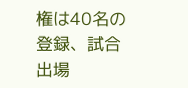権は40名の登録、試合出場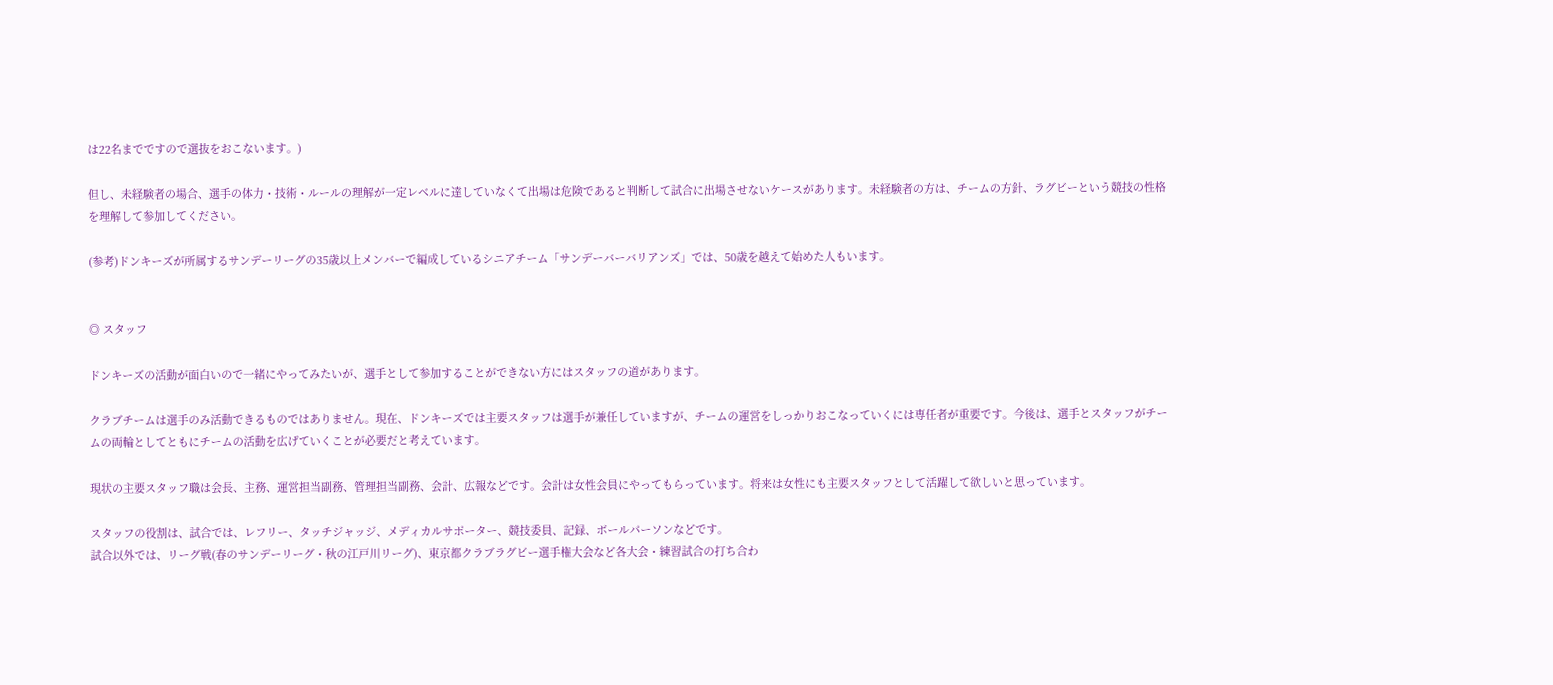は22名までですので選抜をおこないます。)

但し、未経験者の場合、選手の体力・技術・ルールの理解が一定レベルに達していなくて出場は危険であると判断して試合に出場させないケースがあります。未経験者の方は、チームの方針、ラグビーという競技の性格を理解して参加してください。

(参考)ドンキーズが所属するサンデーリーグの35歳以上メンバーで編成しているシニアチーム「サンデーバーバリアンズ」では、50歳を越えて始めた人もいます。


◎ スタッフ

ドンキーズの活動が面白いので一緒にやってみたいが、選手として参加することができない方にはスタッフの道があります。

クラブチームは選手のみ活動できるものではありません。現在、ドンキーズでは主要スタッフは選手が兼任していますが、チームの運営をしっかりおこなっていくには専任者が重要です。今後は、選手とスタッフがチームの両輪としてともにチームの活動を広げていくことが必要だと考えています。

現状の主要スタッフ職は会長、主務、運営担当副務、管理担当副務、会計、広報などです。会計は女性会員にやってもらっています。将来は女性にも主要スタッフとして活躍して欲しいと思っています。

スタッフの役割は、試合では、レフリー、タッチジャッジ、メディカルサポーター、競技委員、記録、ボールパーソンなどです。
試合以外では、リーグ戦(春のサンデーリーグ・秋の江戸川リーグ)、東京都クラブラグビー選手権大会など各大会・練習試合の打ち合わ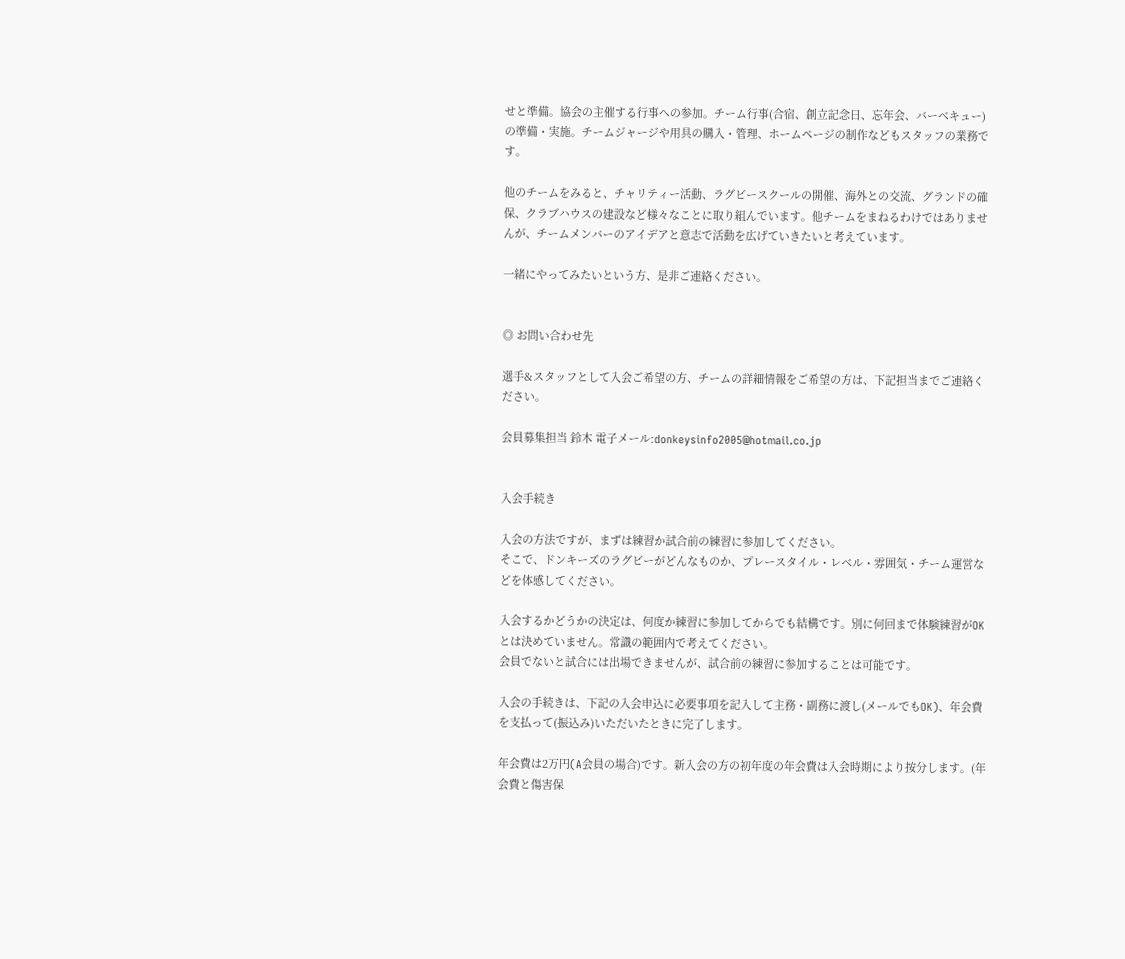せと準備。協会の主催する行事への参加。チーム行事(合宿、創立記念日、忘年会、バーベキュー)の準備・実施。チームジャージや用具の購入・管理、ホームページの制作などもスタッフの業務です。

他のチームをみると、チャリティー活動、ラグビースクールの開催、海外との交流、グランドの確保、クラブハウスの建設など様々なことに取り組んでいます。他チームをまねるわけではありませんが、チームメンバーのアイデアと意志で活動を広げていきたいと考えています。

一緒にやってみたいという方、是非ご連絡ください。


◎ お問い合わせ先

選手&スタッフとして入会ご希望の方、チームの詳細情報をご希望の方は、下記担当までご連絡ください。

会員募集担当 鈴木 電子メール:donkeysinfo2005@hotmail.co.jp


入会手続き

入会の方法ですが、まずは練習か試合前の練習に参加してください。
そこで、ドンキーズのラグビーがどんなものか、プレースタイル・レベル・雰囲気・チーム運営などを体感してください。

入会するかどうかの決定は、何度か練習に参加してからでも結構です。別に何回まで体験練習がOKとは決めていません。常識の範囲内で考えてください。
会員でないと試合には出場できませんが、試合前の練習に参加することは可能です。

入会の手続きは、下記の入会申込に必要事項を記入して主務・副務に渡し(メールでもOK)、年会費を支払って(振込み)いただいたときに完了します。

年会費は2万円(A会員の場合)です。新入会の方の初年度の年会費は入会時期により按分します。(年会費と傷害保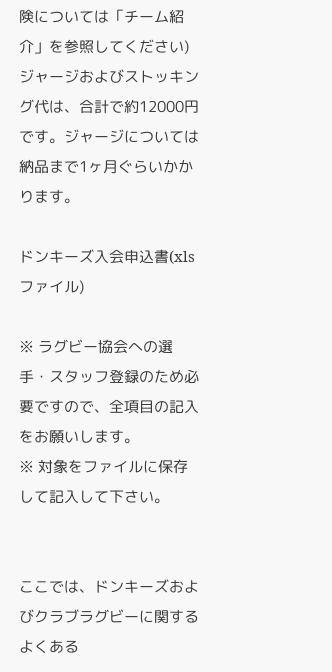険については「チーム紹介」を参照してください)
ジャージおよびストッキング代は、合計で約12000円です。ジャージについては納品まで1ヶ月ぐらいかかります。

ドンキーズ入会申込書(xlsファイル)

※ ラグビー協会への選手・スタッフ登録のため必要ですので、全項目の記入をお願いします。
※ 対象をファイルに保存して記入して下さい。


ここでは、ドンキーズおよびクラブラグビーに関するよくある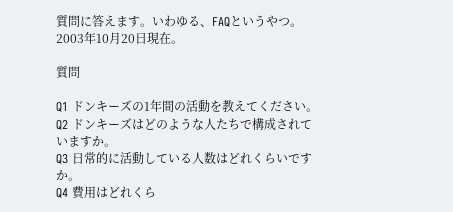質問に答えます。いわゆる、FAQというやつ。2003年10月20日現在。

質問

Q1 ドンキーズの1年間の活動を教えてください。
Q2 ドンキーズはどのような人たちで構成されていますか。
Q3 日常的に活動している人数はどれくらいですか。
Q4 費用はどれくら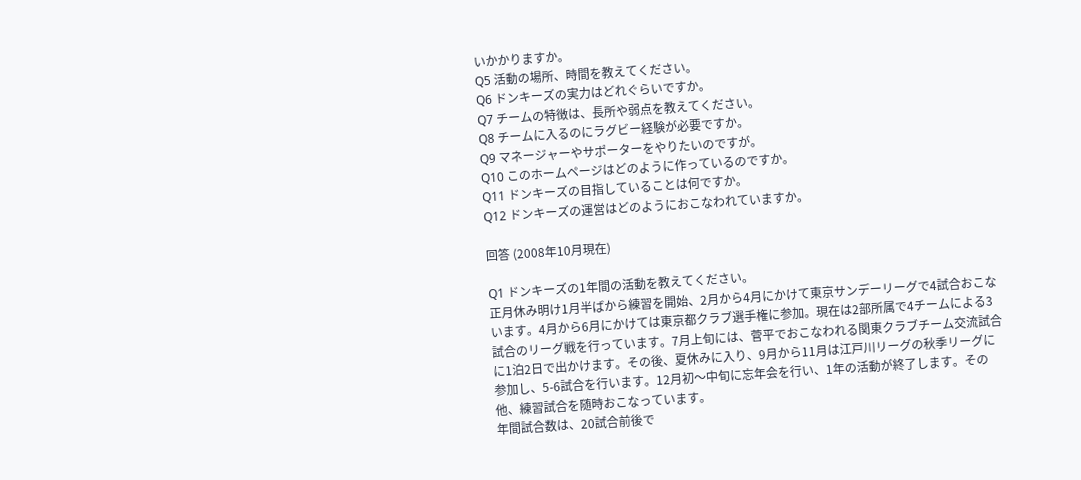いかかりますか。
Q5 活動の場所、時間を教えてください。
Q6 ドンキーズの実力はどれぐらいですか。
Q7 チームの特徴は、長所や弱点を教えてください。
Q8 チームに入るのにラグビー経験が必要ですか。
Q9 マネージャーやサポーターをやりたいのですが。
Q10 このホームページはどのように作っているのですか。
Q11 ドンキーズの目指していることは何ですか。
Q12 ドンキーズの運営はどのようにおこなわれていますか。

回答 (2008年10月現在)

Q1 ドンキーズの1年間の活動を教えてください。
正月休み明け1月半ばから練習を開始、2月から4月にかけて東京サンデーリーグで4試合おこないます。4月から6月にかけては東京都クラブ選手権に参加。現在は2部所属で4チームによる3試合のリーグ戦を行っています。7月上旬には、菅平でおこなわれる関東クラブチーム交流試合に1泊2日で出かけます。その後、夏休みに入り、9月から11月は江戸川リーグの秋季リーグに参加し、5-6試合を行います。12月初〜中旬に忘年会を行い、1年の活動が終了します。その他、練習試合を随時おこなっています。
年間試合数は、20試合前後で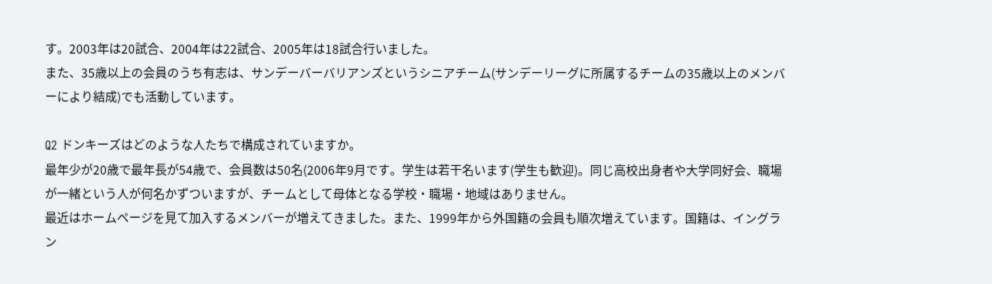す。2003年は20試合、2004年は22試合、2005年は18試合行いました。
また、35歳以上の会員のうち有志は、サンデーバーバリアンズというシニアチーム(サンデーリーグに所属するチームの35歳以上のメンバーにより結成)でも活動しています。

Q2 ドンキーズはどのような人たちで構成されていますか。
最年少が20歳で最年長が54歳で、会員数は50名(2006年9月です。学生は若干名います(学生も歓迎)。同じ高校出身者や大学同好会、職場が一緒という人が何名かずついますが、チームとして母体となる学校・職場・地域はありません。
最近はホームページを見て加入するメンバーが増えてきました。また、1999年から外国籍の会員も順次増えています。国籍は、イングラン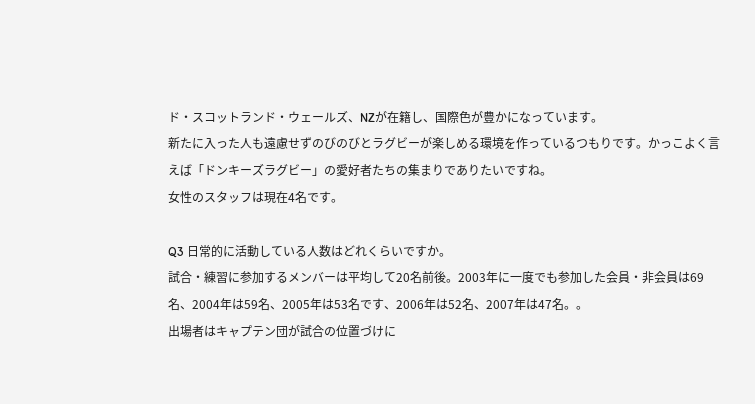ド・スコットランド・ウェールズ、NZが在籍し、国際色が豊かになっています。
新たに入った人も遠慮せずのびのびとラグビーが楽しめる環境を作っているつもりです。かっこよく言えば「ドンキーズラグビー」の愛好者たちの集まりでありたいですね。
女性のスタッフは現在4名です。

Q3 日常的に活動している人数はどれくらいですか。
試合・練習に参加するメンバーは平均して20名前後。2003年に一度でも参加した会員・非会員は69名、2004年は59名、2005年は53名です、2006年は52名、2007年は47名。。
出場者はキャプテン団が試合の位置づけに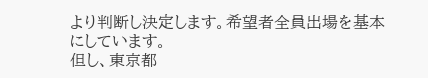より判断し決定します。希望者全員出場を基本にしています。
但し、東京都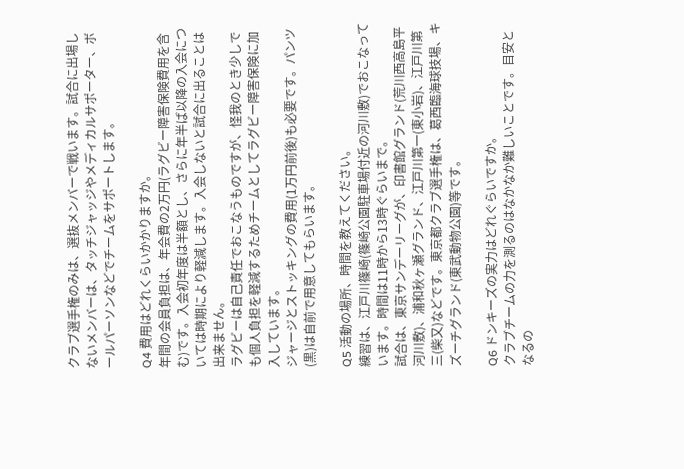クラブ選手権のみは、選抜メンバーで戦います。試合に出場しないメンバーは、タッチジャッジやメディカルサポーター、ボールパーソンなどでチームをサポートします。

Q4 費用はどれくらいかかりますか。
年間の会員負担は、年会費の2万円(ラグビー障害保険費用を含む)です。入会初年度は半額とし、さらに年半ば以降の入会については時期により軽減します。入会しないと試合に出ることは出来ません。
ラグビーは自己責任でおこなうものですが、怪我のとき少しでも個人負担を軽減するためチームとしてラグビー障害保険に加入しています。
ジャージとストッキングの費用(1万円前後)も必要です。パンツ(黒)は自前で用意してもらいます。

Q5 活動の場所、時間を教えてください。
練習は、江戸川篠崎(篠崎公園駐車場付近の河川敷)でおこなっています。時間は11時から13時ぐらいまで。
試合は、東京サンデーリーグが、印書館グランド(荒川西高島平河川敷)、浦和秋ヶ瀬グランド、江戸川第一(東小岩)、江戸川第三(柴又)などです。東京都クラブ選手権は、葛西臨海球技場、キズーチグランド(東武動物公園)等です。

Q6 ドンキーズの実力はどれぐらいですか。
クラブチームの力を測るのはなかなか難しいことです。目安となるの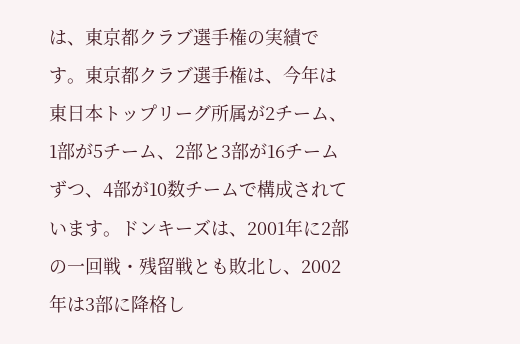は、東京都クラブ選手権の実績です。東京都クラブ選手権は、今年は東日本トップリーグ所属が2チーム、1部が5チーム、2部と3部が16チームずつ、4部が10数チームで構成されています。ドンキーズは、2001年に2部の一回戦・残留戦とも敗北し、2002年は3部に降格し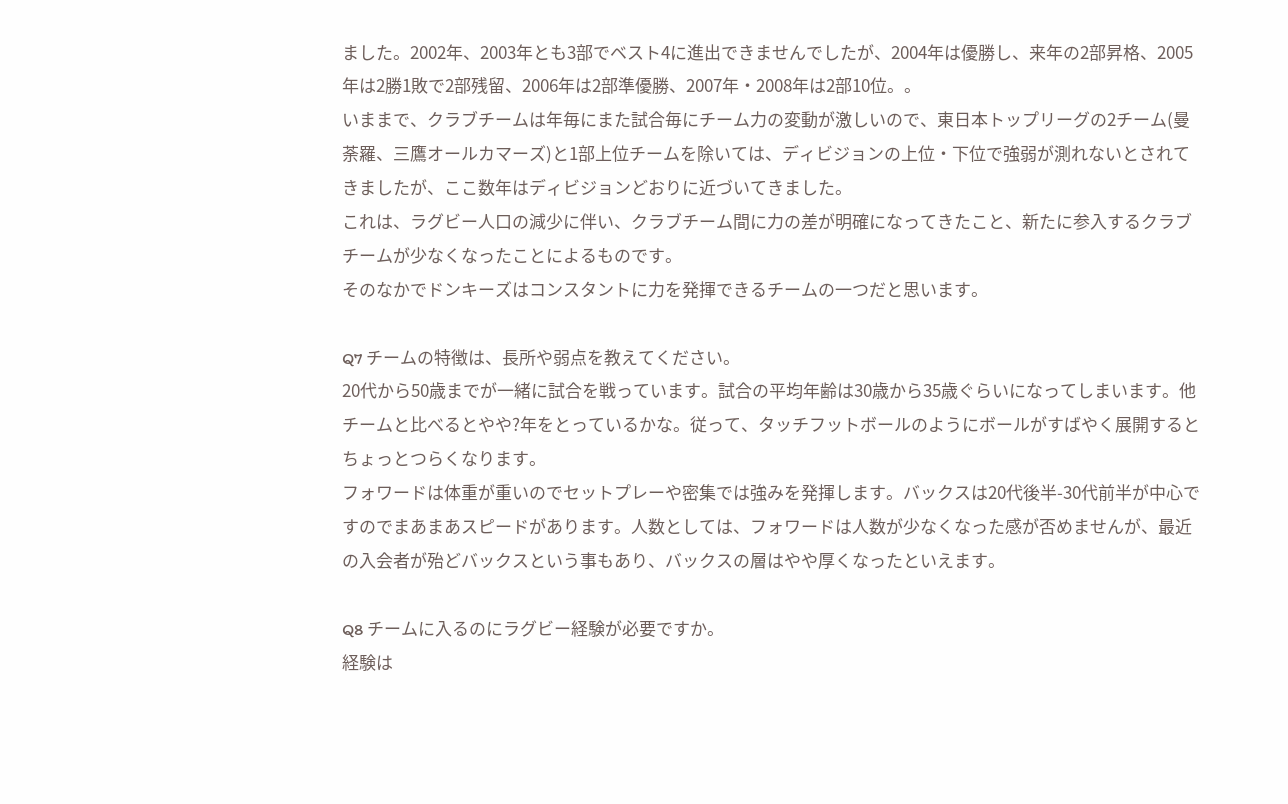ました。2002年、2003年とも3部でベスト4に進出できませんでしたが、2004年は優勝し、来年の2部昇格、2005年は2勝1敗で2部残留、2006年は2部準優勝、2007年・2008年は2部10位。。
いままで、クラブチームは年毎にまた試合毎にチーム力の変動が激しいので、東日本トップリーグの2チーム(曼荼羅、三鷹オールカマーズ)と1部上位チームを除いては、ディビジョンの上位・下位で強弱が測れないとされてきましたが、ここ数年はディビジョンどおりに近づいてきました。
これは、ラグビー人口の減少に伴い、クラブチーム間に力の差が明確になってきたこと、新たに参入するクラブチームが少なくなったことによるものです。
そのなかでドンキーズはコンスタントに力を発揮できるチームの一つだと思います。

Q7 チームの特徴は、長所や弱点を教えてください。
20代から50歳までが一緒に試合を戦っています。試合の平均年齢は30歳から35歳ぐらいになってしまいます。他チームと比べるとやや?年をとっているかな。従って、タッチフットボールのようにボールがすばやく展開するとちょっとつらくなります。
フォワードは体重が重いのでセットプレーや密集では強みを発揮します。バックスは20代後半-30代前半が中心ですのでまあまあスピードがあります。人数としては、フォワードは人数が少なくなった感が否めませんが、最近の入会者が殆どバックスという事もあり、バックスの層はやや厚くなったといえます。

Q8 チームに入るのにラグビー経験が必要ですか。
経験は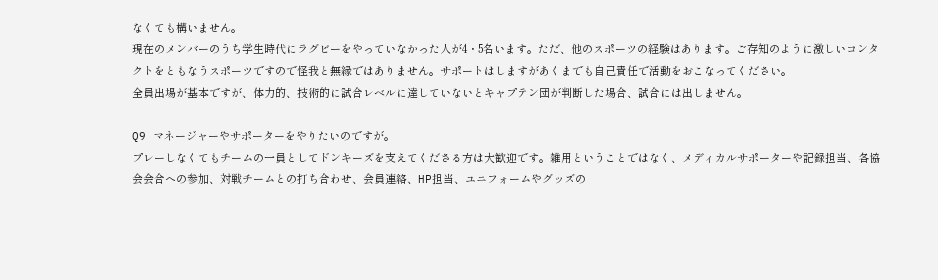なくても構いません。
現在のメンバーのうち学生時代にラグビーをやっていなかった人が4・5名います。ただ、他のスポーツの経験はあります。ご存知のように激しいコンタクトをともなうスポーツですので怪我と無縁ではありません。サポートはしますがあくまでも自己責任で活動をおこなってください。
全員出場が基本ですが、体力的、技術的に試合レベルに達していないとキャプテン団が判断した場合、試合には出しません。

Q9 マネージャーやサポーターをやりたいのですが。
プレーしなくてもチームの一員としてドンキーズを支えてくださる方は大歓迎です。雑用ということではなく、メディカルサポーターや記録担当、各協会会合への参加、対戦チームとの打ち合わせ、会員連絡、HP担当、ユニフォームやグッズの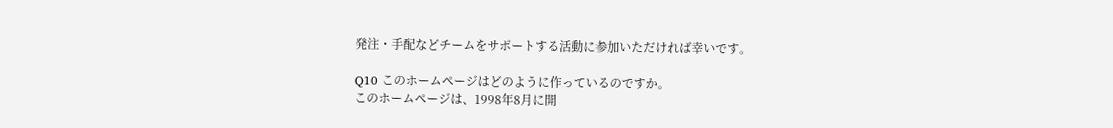発注・手配などチームをサポートする活動に参加いただければ幸いです。

Q10 このホームページはどのように作っているのですか。
このホームページは、1998年8月に開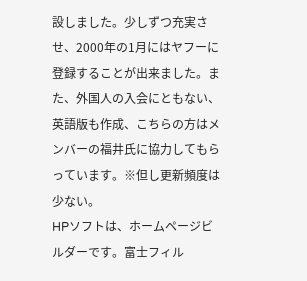設しました。少しずつ充実させ、2000年の1月にはヤフーに登録することが出来ました。また、外国人の入会にともない、英語版も作成、こちらの方はメンバーの福井氏に協力してもらっています。※但し更新頻度は少ない。
HPソフトは、ホームページビルダーです。富士フィル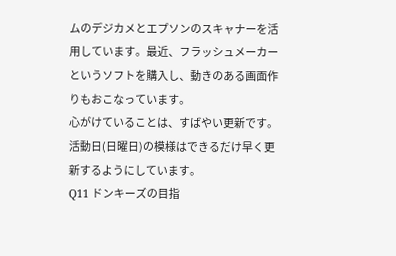ムのデジカメとエプソンのスキャナーを活用しています。最近、フラッシュメーカーというソフトを購入し、動きのある画面作りもおこなっています。
心がけていることは、すばやい更新です。活動日(日曜日)の模様はできるだけ早く更新するようにしています。
Q11 ドンキーズの目指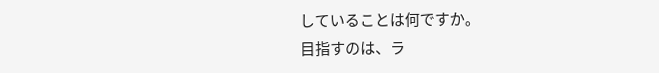していることは何ですか。
目指すのは、ラ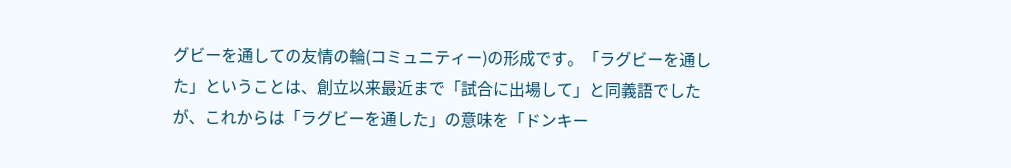グビーを通しての友情の輪(コミュニティー)の形成です。「ラグビーを通した」ということは、創立以来最近まで「試合に出場して」と同義語でしたが、これからは「ラグビーを通した」の意味を「ドンキー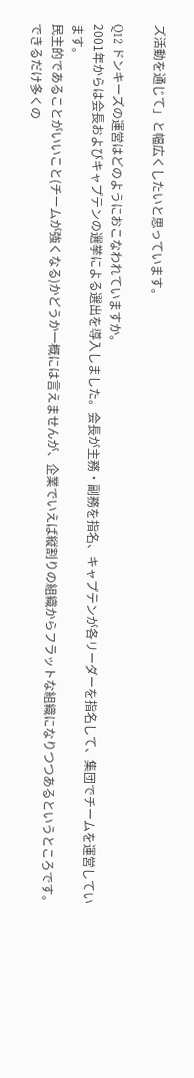ズ活動を通じて」と幅広くしたいと思っています。

Q12 ドンキーズの運営はどのようにおこなわれていますか。
2001年からは会長およびキャプテンの選挙による選出を導入しました。会長が主務・副務を指名、キャプテンが各リーダーを指名して、集団でチームを運営しています。
民主的であることがいいこと(チームが強くなる)かどうか一概には言えませんが、企業でいえば縦割りの組織からフラットな組織になりつつあるというところです。できるだけ多くの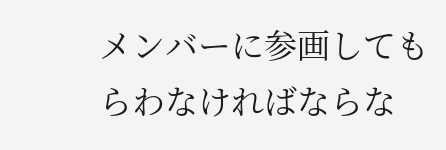メンバーに参画してもらわなければならな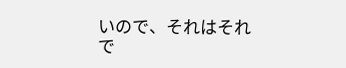いので、それはそれで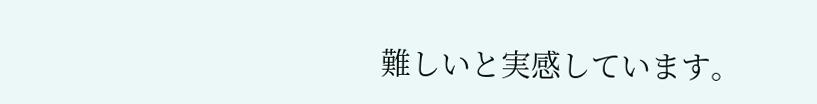難しいと実感しています。